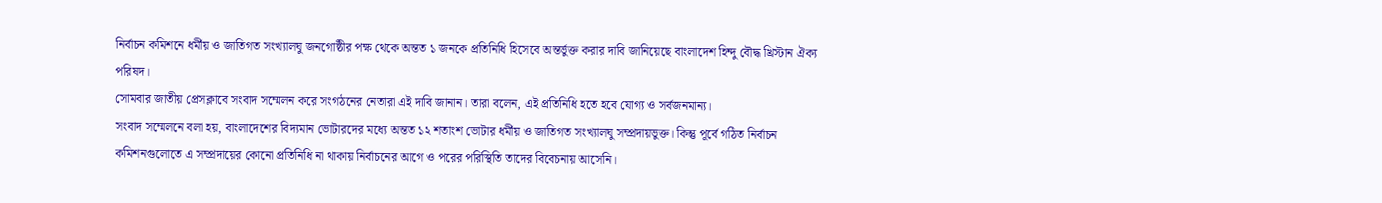নির্বাচন কমিশনে ধর্মীয় ও জাতিগত সংখ্যালঘু জনগোষ্ঠীর পক্ষ থেকে অন্তত ১ জনকে প্রতিনিধি হিসেবে অন্তর্ভুক্ত করার দাবি জানিয়েছে বাংলাদেশ হিন্দু বৌদ্ধ খ্রিস্টান ঐক্য পরিষদ।
সোমবার জাতীয় প্রেসক্লাবে সংবাদ সম্মেলন করে সংগঠনের নেতারা এই দাবি জানান। তারা বলেন, এই প্রতিনিধি হতে হবে যোগ্য ও সর্বজনমান্য।
সংবাদ সম্মেলনে বলা হয়, বাংলাদেশের বিদ্যমান ভোটারদের মধ্যে অন্তত ১২ শতাংশ ভোটার ধর্মীয় ও জাতিগত সংখ্যালঘু সম্প্রদায়ভুক্ত। কিন্তু পূর্বে গঠিত নির্বাচন কমিশনগুলোতে এ সম্প্রদায়ের কোনো প্রতিনিধি না থাকায় নির্বাচনের আগে ও পরের পরিস্থিতি তাদের বিবেচনায় আসেনি।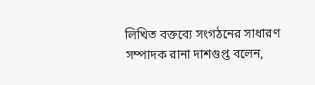লিখিত বক্তব্যে সংগঠনের সাধারণ সম্পাদক রানা দাশগুপ্ত বলেন,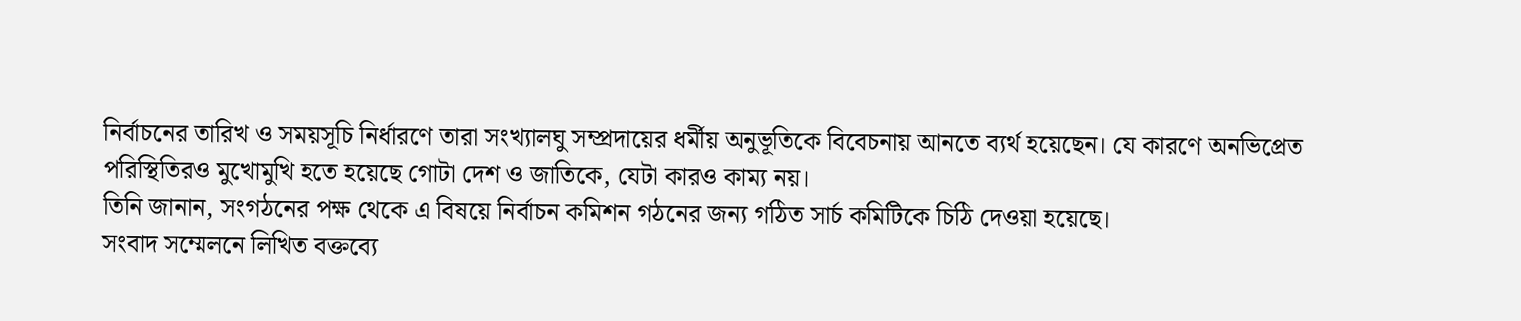নির্বাচনের তারিখ ও সময়সূচি নির্ধারণে তারা সংখ্যালঘু সম্প্রদায়ের ধর্মীয় অনুভূতিকে বিবেচনায় আনতে ব্যর্থ হয়েছেন। যে কারণে অনভিপ্রেত পরিস্থিতিরও মুখোমুখি হতে হয়েছে গোটা দেশ ও জাতিকে, যেটা কারও কাম্য নয়।
তিনি জানান, সংগঠনের পক্ষ থেকে এ বিষয়ে নির্বাচন কমিশন গঠনের জন্য গঠিত সার্চ কমিটিকে চিঠি দেওয়া হয়েছে।
সংবাদ সম্মেলনে লিখিত বক্তব্যে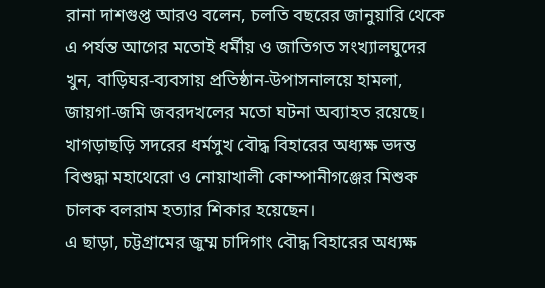রানা দাশগুপ্ত আরও বলেন, চলতি বছরের জানুয়ারি থেকে এ পর্যন্ত আগের মতোই ধর্মীয় ও জাতিগত সংখ্যালঘুদের খুন, বাড়িঘর-ব্যবসায় প্রতিষ্ঠান-উপাসনালয়ে হামলা, জায়গা-জমি জবরদখলের মতো ঘটনা অব্যাহত রয়েছে। খাগড়াছড়ি সদরের ধর্মসুখ বৌদ্ধ বিহারের অধ্যক্ষ ভদন্ত বিশুদ্ধা মহাথেরো ও নোয়াখালী কোম্পানীগঞ্জের মিশুক চালক বলরাম হত্যার শিকার হয়েছেন।
এ ছাড়া, চট্টগ্রামের জুম্ম চাদিগাং বৌদ্ধ বিহারের অধ্যক্ষ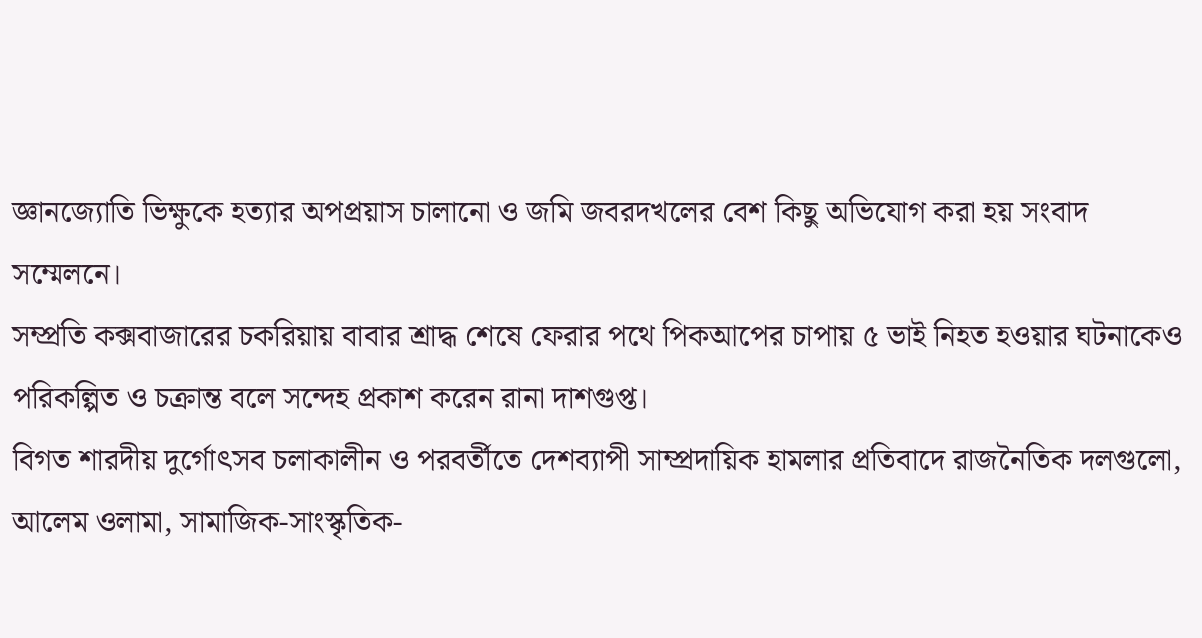জ্ঞানজ্যোতি ভিক্ষুকে হত্যার অপপ্রয়াস চালানো ও জমি জবরদখলের বেশ কিছু অভিযোগ করা হয় সংবাদ সম্মেলনে।
সম্প্রতি কক্সবাজারের চকরিয়ায় বাবার শ্রাদ্ধ শেষে ফেরার পথে পিকআপের চাপায় ৫ ভাই নিহত হওয়ার ঘটনাকেও পরিকল্পিত ও চক্রান্ত বলে সন্দেহ প্রকাশ করেন রানা দাশগুপ্ত।
বিগত শারদীয় দুর্গোৎসব চলাকালীন ও পরবর্তীতে দেশব্যাপী সাম্প্রদায়িক হামলার প্রতিবাদে রাজনৈতিক দলগুলো, আলেম ওলামা, সামাজিক-সাংস্কৃতিক-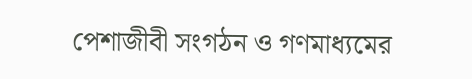পেশাজীবী সংগঠন ও গণমাধ্যমের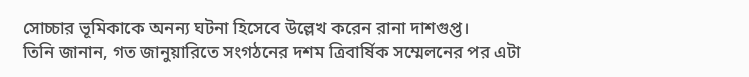সোচ্চার ভূমিকাকে অনন্য ঘটনা হিসেবে উল্লেখ করেন রানা দাশগুপ্ত।
তিনি জানান, গত জানুয়ারিতে সংগঠনের দশম ত্রিবার্ষিক সম্মেলনের পর এটা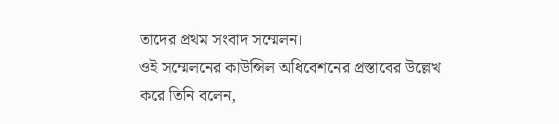তাদের প্রথম সংবাদ সম্মেলন।
ওই সম্মেলনের কাউন্সিল অধিবেশনের প্রস্তাবের উল্লেখ করে তিনি বলেন,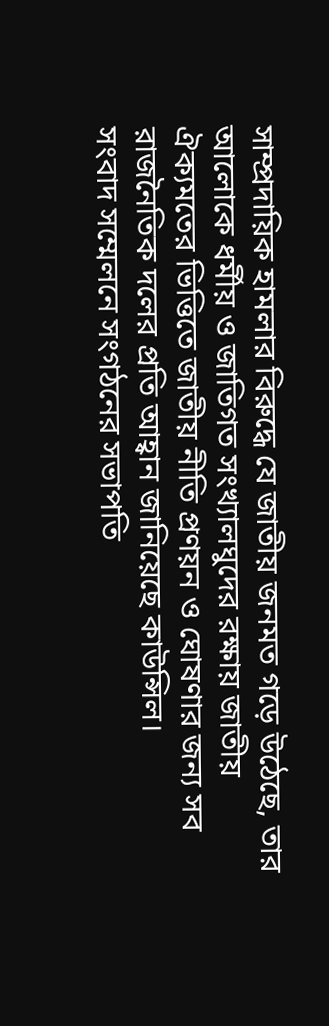সাম্প্রদায়িক হামলার বিরুদ্ধে যে জাতীয় জনমত গড়ে উঠেছে, তার আলোকে ধর্মীয় ও জাতিগত সংখ্যালঘুদের রক্ষায় জাতীয় ঐক্যমতের ভিত্তিতে জাতীয় নীতি প্রণয়ন ও ঘোষণার জন্য সব রাজনৈতিক দলের প্রতি আহ্বান জানিয়েছে কাউন্সিল।
সংবাদ সম্মেলনে সংগঠনের সভাপতি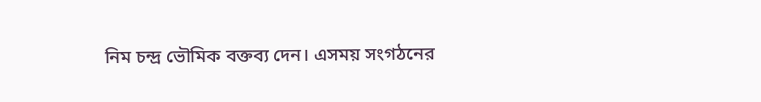নিম চন্দ্র ভৌমিক বক্তব্য দেন। এসময় সংগঠনের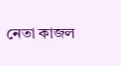নেতা কাজল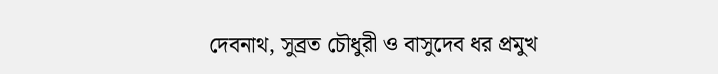দেবনাথ, সুব্রত চৌধুরী ও বাসুদেব ধর প্রমুখ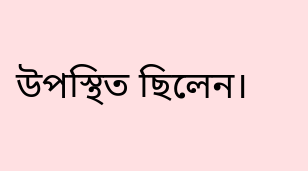উপস্থিত ছিলেন।